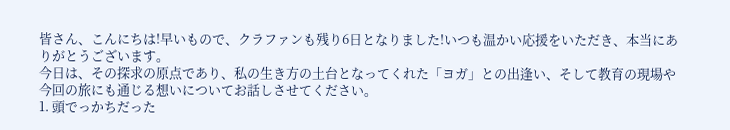皆さん、こんにちは!早いもので、クラファンも残り6日となりました!いつも温かい応援をいただき、本当にありがとうございます。
今日は、その探求の原点であり、私の生き方の土台となってくれた「ヨガ」との出逢い、そして教育の現場や今回の旅にも通じる想いについてお話しさせてください。
1. 頭でっかちだった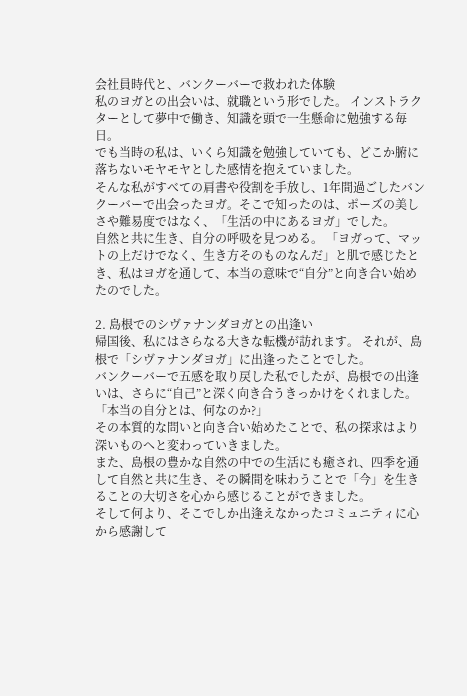会社員時代と、バンクーバーで救われた体験
私のヨガとの出会いは、就職という形でした。 インストラクターとして夢中で働き、知識を頭で一生懸命に勉強する毎日。
でも当時の私は、いくら知識を勉強していても、どこか腑に落ちないモヤモヤとした感情を抱えていました。
そんな私がすべての肩書や役割を手放し、1年間過ごしたバンクーバーで出会ったヨガ。そこで知ったのは、ポーズの美しさや難易度ではなく、「生活の中にあるヨガ」でした。
自然と共に生き、自分の呼吸を見つめる。 「ヨガって、マットの上だけでなく、生き方そのものなんだ」と肌で感じたとき、私はヨガを通して、本当の意味で“自分”と向き合い始めたのでした。

2. 島根でのシヴァナンダヨガとの出逢い
帰国後、私にはさらなる大きな転機が訪れます。 それが、島根で「シヴァナンダヨガ」に出逢ったことでした。
バンクーバーで五感を取り戻した私でしたが、島根での出逢いは、さらに“自己”と深く向き合うきっかけをくれました。
「本当の自分とは、何なのか?」
その本質的な問いと向き合い始めたことで、私の探求はより深いものへと変わっていきました。
また、島根の豊かな自然の中での生活にも癒され、四季を通して自然と共に生き、その瞬間を味わうことで「今」を生きることの大切さを心から感じることができました。
そして何より、そこでしか出逢えなかったコミュニティに心から感謝して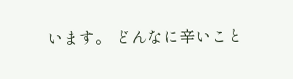います。 どんなに辛いこと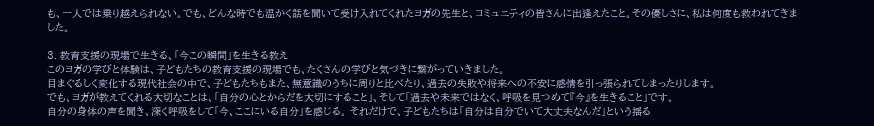も、一人では乗り越えられない。でも、どんな時でも温かく話を聞いて受け入れてくれたヨガの先生と、コミュニティの皆さんに出逢えたこと。その優しさに、私は何度も救われてきました。

3. 教育支援の現場で生きる、「今この瞬間」を生きる教え
このヨガの学びと体験は、子どもたちの教育支援の現場でも、たくさんの学びと気づきに繋がっていきました。
目まぐるしく変化する現代社会の中で、子どもたちもまた、無意識のうちに周りと比べたり、過去の失敗や将来への不安に感情を引っ張られてしまったりします。
でも、ヨガが教えてくれる大切なことは、「自分の心とからだを大切にすること」、そして「過去や未来ではなく、呼吸を見つめて『今』を生きること」です。
自分の身体の声を聞き、深く呼吸をして「今、ここにいる自分」を感じる。 それだけで、子どもたちは「自分は自分でいて大丈夫なんだ」という揺る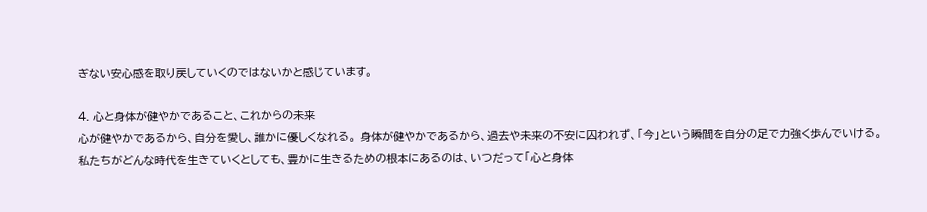ぎない安心感を取り戻していくのではないかと感じています。

4. 心と身体が健やかであること、これからの未来
心が健やかであるから、自分を愛し、誰かに優しくなれる。 身体が健やかであるから、過去や未来の不安に囚われず、「今」という瞬間を自分の足で力強く歩んでいける。
私たちがどんな時代を生きていくとしても、豊かに生きるための根本にあるのは、いつだって「心と身体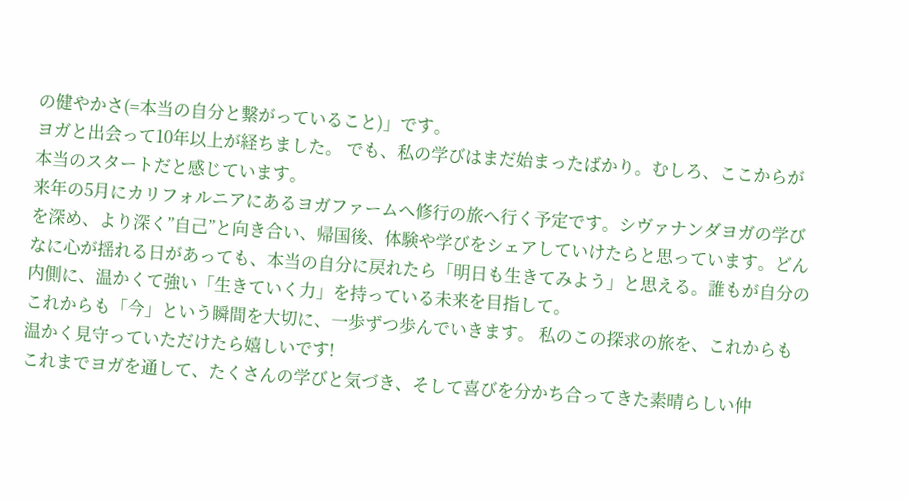の健やかさ(=本当の自分と繋がっていること)」です。
ヨガと出会って10年以上が経ちました。 でも、私の学びはまだ始まったばかり。むしろ、ここからが本当のスタートだと感じています。
来年の5月にカリフォルニアにあるヨガファームへ修行の旅へ行く予定です。シヴァナンダヨガの学びを深め、より深く”自己”と向き合い、帰国後、体験や学びをシェアしていけたらと思っています。どんなに心が揺れる日があっても、本当の自分に戻れたら「明日も生きてみよう」と思える。誰もが自分の内側に、温かくて強い「生きていく力」を持っている未来を目指して。
これからも「今」という瞬間を大切に、一歩ずつ歩んでいきます。 私のこの探求の旅を、これからも温かく見守っていただけたら嬉しいです!
これまでヨガを通して、たくさんの学びと気づき、そして喜びを分かち合ってきた素晴らしい仲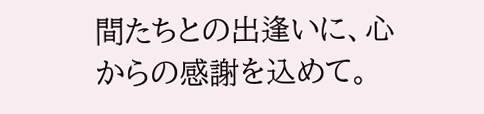間たちとの出逢いに、心からの感謝を込めて。